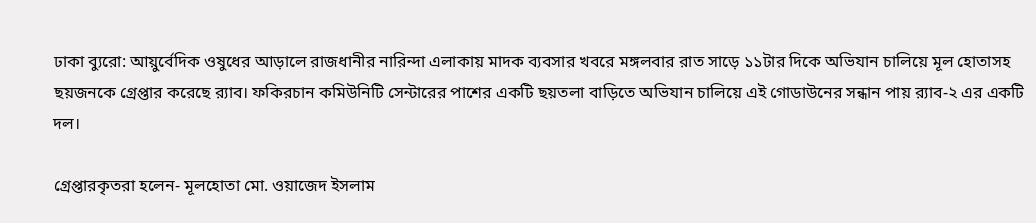ঢাকা ব্যুরো: আয়ুর্বেদিক ওষুধের আড়ালে রাজধানীর নারিন্দা এলাকায় মাদক ব্যবসার খবরে মঙ্গলবার রাত সাড়ে ১১টার দিকে অভিযান চালিয়ে মূল হোতাসহ ছয়জনকে গ্রেপ্তার করেছে র‌্যাব। ফকিরচান কমিউনিটি সেন্টারের পাশের একটি ছয়তলা বাড়িতে অভিযান চালিয়ে এই গোডাউনের সন্ধান পায় র‍্যাব-২ এর একটি দল।

গ্রেপ্তারকৃতরা হলেন- মূলহোতা মো. ওয়াজেদ ইসলাম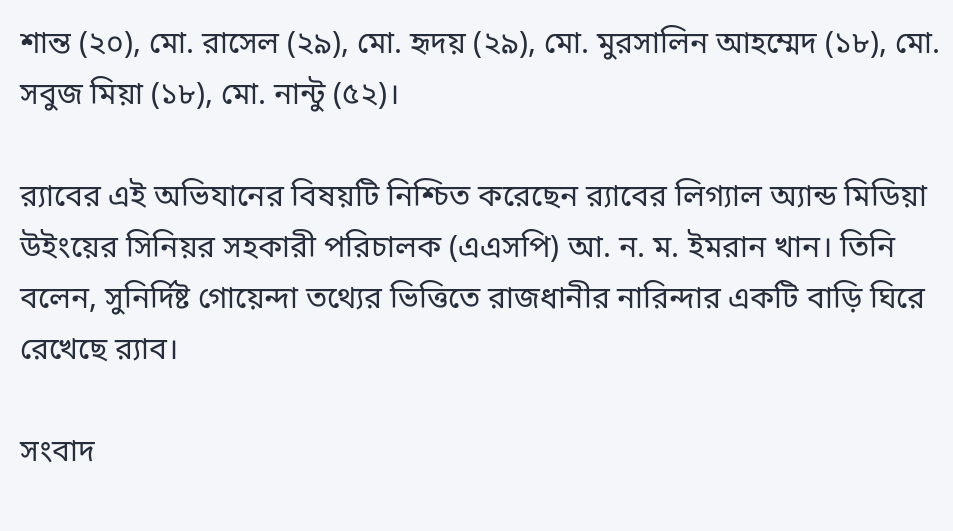শান্ত (২০), মো. রাসেল (২৯), মো. হৃদয় (২৯), মো. মুরসালিন আহম্মেদ (১৮), মো. সবুজ মিয়া (১৮), মো. নান্টু (৫২)।

র‌্যাবের এই অভিযানের বিষয়টি নিশ্চিত করেছেন র‌্যাবের লিগ্যাল অ্যান্ড মিডিয়া উইংয়ের সিনিয়র সহকারী পরিচালক (এএসপি) আ. ন. ম. ইমরান খান। তিনি বলেন, সুনির্দিষ্ট গোয়েন্দা তথ্যের ভিত্তিতে রাজধানীর নারিন্দার একটি বাড়ি ঘিরে রেখেছে র‍্যাব।

সংবাদ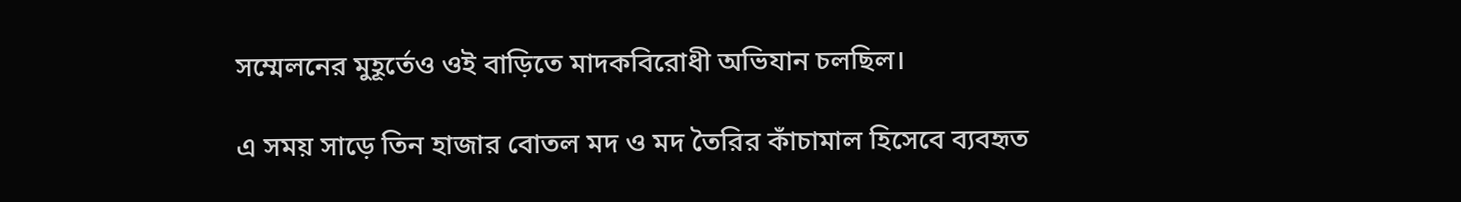সম্মেলনের মুহূর্তেও ওই বাড়িতে মাদকবিরোধী অভিযান চলছিল।

এ সময় সাড়ে তিন হাজার বোতল মদ ও মদ তৈরির কাঁচামাল হিসেবে ব্যবহৃত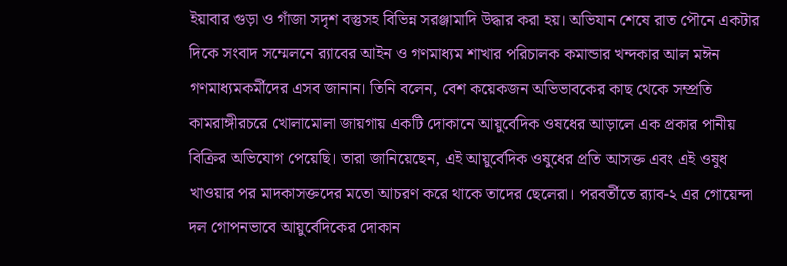ইয়াবার গুড়া ও গাঁজা সদৃশ বস্তুসহ বিভিন্ন সরঞ্জামাদি উদ্ধার করা হয়। অভিযান শেষে রাত পৌনে একটার দিকে সংবাদ সম্মেলনে র‍্যাবের আইন ও গণমাধ্যম শাখার পরিচালক কমান্ডার খন্দকার আল মঈন গণমাধ্যমকর্মীদের এসব জানান। তিনি বলেন, বেশ কয়েকজন অভিভাবকের কাছ থেকে সম্প্রতি কামরাঙ্গীরচরে খোলামোলা জায়গায় একটি দোকানে আয়ুর্বেদিক ওষধের আড়ালে এক প্রকার পানীয় বিক্রির অভিযোগ পেয়েছি। তারা জানিয়েছেন, এই আয়ুর্বেদিক ওষুধের প্রতি আসক্ত এবং এই ওষুধ খাওয়ার পর মাদকাসক্তদের মতো আচরণ করে থাকে তাদের ছেলেরা। পরবর্তীতে র‌্যাব-২ এর গোয়েন্দা দল গোপনভাবে আয়ুর্বেদিকের দোকান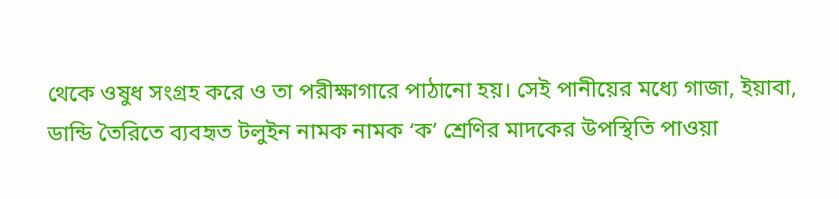থেকে ওষুধ সংগ্রহ করে ও তা পরীক্ষাগারে পাঠানো হয়। সেই পানীয়ের মধ্যে গাজা, ইয়াবা, ডান্ডি তৈরিতে ব্যবহৃত টলুইন নামক নামক ‘ক’ শ্রেণির মাদকের উপস্থিতি পাওয়া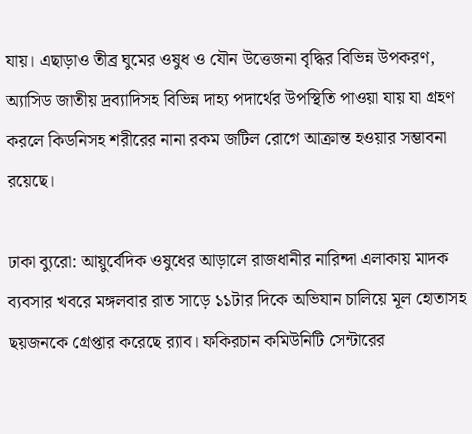যায়। এছাড়াও তীব্র ঘুমের ওষুধ ও যৌন উত্তেজনা বৃদ্ধির বিভিন্ন উপকরণ, অ্যাসিড জাতীয় দ্রব্যাদিসহ বিভিন্ন দাহ্য পদার্থের উপস্থিতি পাওয়া যায় যা গ্রহণ করলে কিডনিসহ শরীরের নানা রকম জটিল রোগে আক্রান্ত হওয়ার সম্ভাবনা রয়েছে।

ঢাকা ব্যুরো: আয়ুর্বেদিক ওষুধের আড়ালে রাজধানীর নারিন্দা এলাকায় মাদক ব্যবসার খবরে মঙ্গলবার রাত সাড়ে ১১টার দিকে অভিযান চালিয়ে মূল হোতাসহ ছয়জনকে গ্রেপ্তার করেছে র‌্যাব। ফকিরচান কমিউনিটি সেন্টারের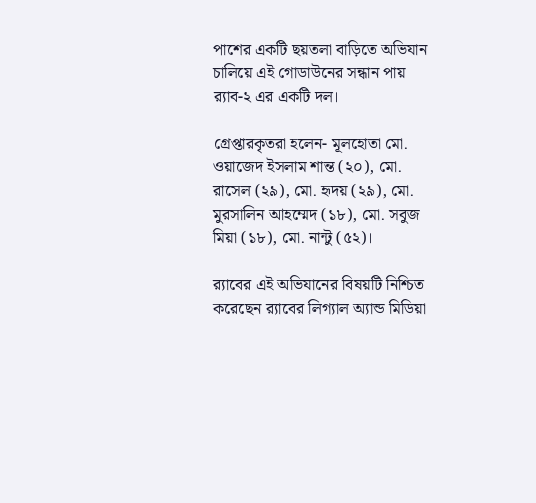পাশের একটি ছয়তলা বাড়িতে অভিযান চালিয়ে এই গোডাউনের সন্ধান পায় র‍্যাব-২ এর একটি দল।

গ্রেপ্তারকৃতরা হলেন- মূলহোতা মো. ওয়াজেদ ইসলাম শান্ত (২০), মো. রাসেল (২৯), মো. হৃদয় (২৯), মো. মুরসালিন আহম্মেদ (১৮), মো. সবুজ মিয়া (১৮), মো. নান্টু (৫২)।

র‌্যাবের এই অভিযানের বিষয়টি নিশ্চিত করেছেন র‌্যাবের লিগ্যাল অ্যান্ড মিডিয়া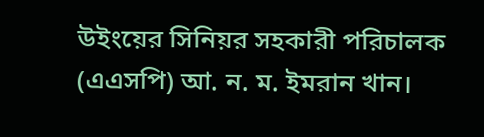উইংয়ের সিনিয়র সহকারী পরিচালক (এএসপি) আ. ন. ম. ইমরান খান।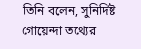তিনি বলেন, সুনির্দিষ্ট গোয়েন্দা তথ্যের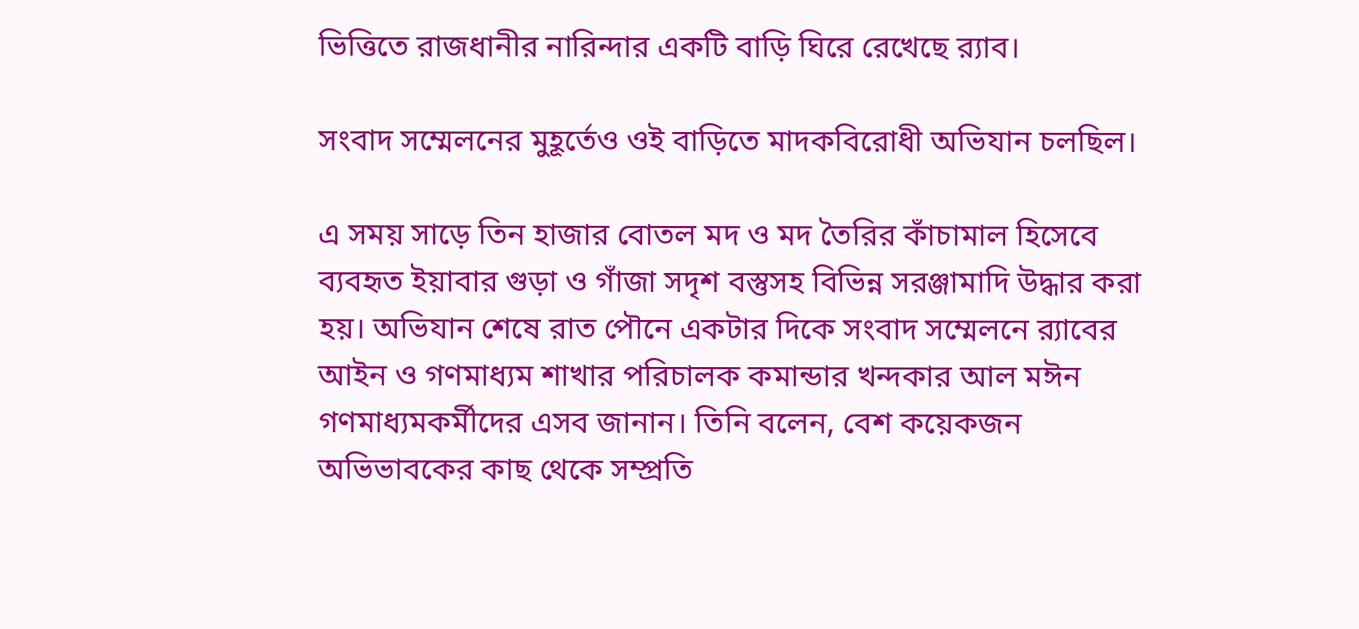ভিত্তিতে রাজধানীর নারিন্দার একটি বাড়ি ঘিরে রেখেছে র‍্যাব।

সংবাদ সম্মেলনের মুহূর্তেও ওই বাড়িতে মাদকবিরোধী অভিযান চলছিল।

এ সময় সাড়ে তিন হাজার বোতল মদ ও মদ তৈরির কাঁচামাল হিসেবে ব্যবহৃত ইয়াবার গুড়া ও গাঁজা সদৃশ বস্তুসহ বিভিন্ন সরঞ্জামাদি উদ্ধার করা হয়। অভিযান শেষে রাত পৌনে একটার দিকে সংবাদ সম্মেলনে র‍্যাবের আইন ও গণমাধ্যম শাখার পরিচালক কমান্ডার খন্দকার আল মঈন গণমাধ্যমকর্মীদের এসব জানান। তিনি বলেন, বেশ কয়েকজন অভিভাবকের কাছ থেকে সম্প্রতি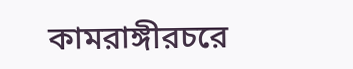কামরাঙ্গীরচরে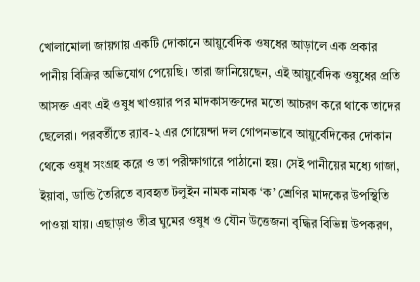খোলামোলা জায়গায় একটি দোকানে আয়ুর্বেদিক ওষধের আড়ালে এক প্রকার পানীয় বিক্রির অভিযোগ পেয়েছি। তারা জানিয়েছেন, এই আয়ুর্বেদিক ওষুধের প্রতি আসক্ত এবং এই ওষুধ খাওয়ার পর মাদকাসক্তদের মতো আচরণ করে থাকে তাদের ছেলেরা। পরবর্তীতে র‌্যাব-২ এর গোয়েন্দা দল গোপনভাবে আয়ুর্বেদিকের দোকান থেকে ওষুধ সংগ্রহ করে ও তা পরীক্ষাগারে পাঠানো হয়। সেই পানীয়ের মধ্যে গাজা, ইয়াবা, ডান্ডি তৈরিতে ব্যবহৃত টলুইন নামক নামক ‘ক’ শ্রেণির মাদকের উপস্থিতি পাওয়া যায়। এছাড়াও তীব্র ঘুমের ওষুধ ও যৌন উত্তেজনা বৃদ্ধির বিভিন্ন উপকরণ,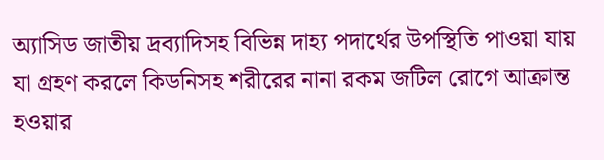অ্যাসিড জাতীয় দ্রব্যাদিসহ বিভিন্ন দাহ্য পদার্থের উপস্থিতি পাওয়া যায় যা গ্রহণ করলে কিডনিসহ শরীরের নানা রকম জটিল রোগে আক্রান্ত হওয়ার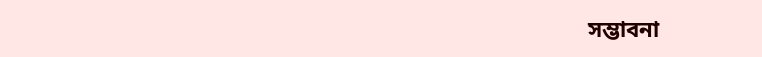সম্ভাবনা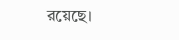রয়েছে।